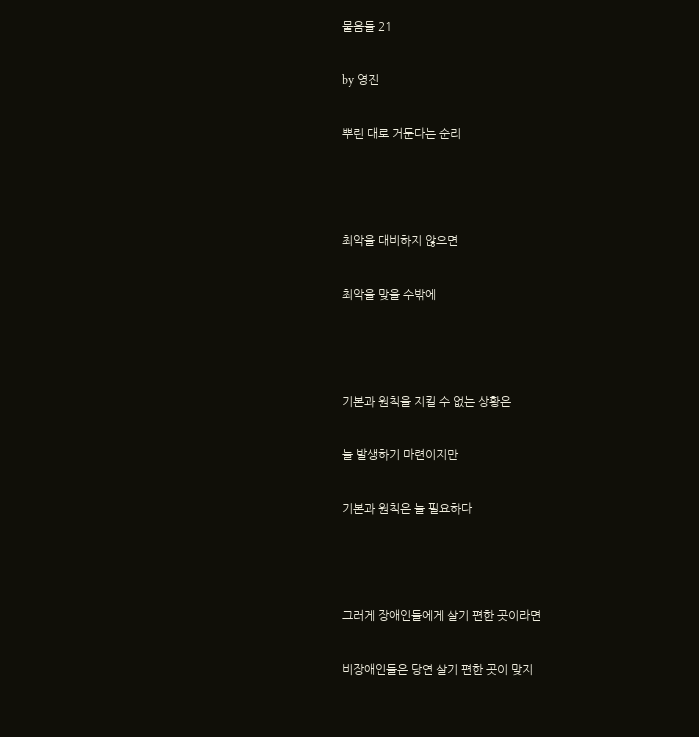물음들 21

by 영진

뿌린 대로 거둔다는 순리



최악을 대비하지 않으면

최악을 맞을 수밖에



기본과 원칙을 지킬 수 없는 상황은

늘 발생하기 마련이지만

기본과 원칙은 늘 필요하다



그러게 장애인들에게 살기 편한 곳이라면

비장애인들은 당연 살기 편한 곳이 맞지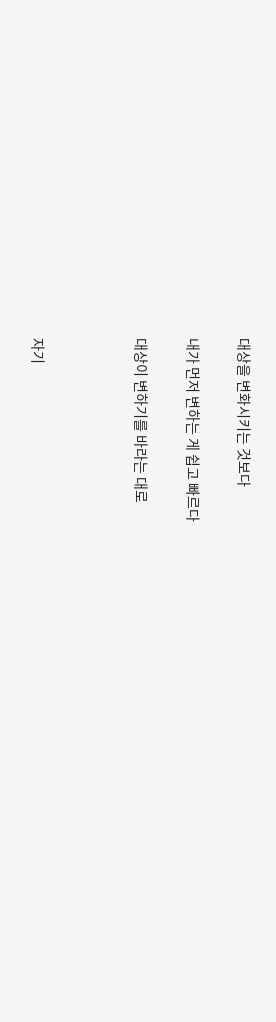대상을 변화시키는 것보다

내가 먼저 변하는 게 쉽고 빠르다

대상이 변하기를 바라는 대로



자기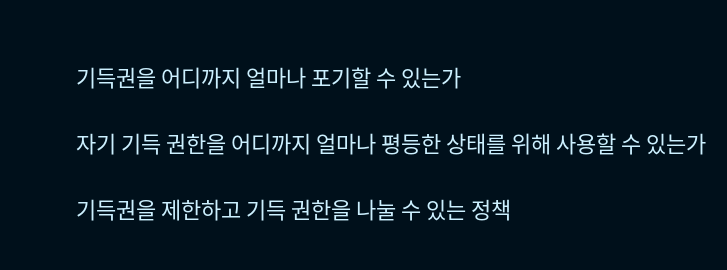기득권을 어디까지 얼마나 포기할 수 있는가

자기 기득 권한을 어디까지 얼마나 평등한 상태를 위해 사용할 수 있는가

기득권을 제한하고 기득 권한을 나눌 수 있는 정책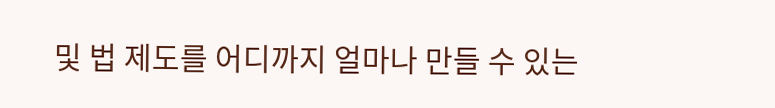및 법 제도를 어디까지 얼마나 만들 수 있는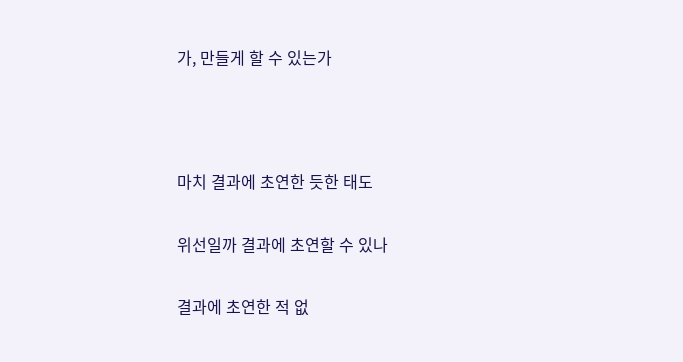가, 만들게 할 수 있는가



마치 결과에 초연한 듯한 태도

위선일까 결과에 초연할 수 있나

결과에 초연한 적 없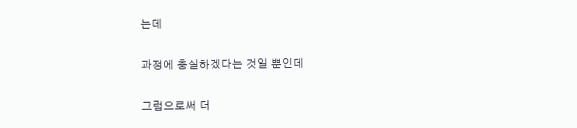는데

과정에 충실하겠다는 것일 뿐인데

그럼으로써 더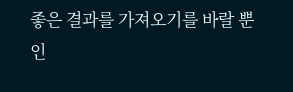좋은 결과를 가져오기를 바랄 뿐인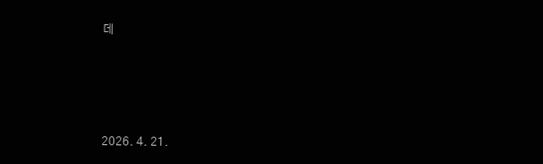데




2026. 4. 21.